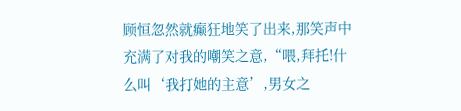顾恒忽然就癫狂地笑了出来,那笑声中充满了对我的嘲笑之意,“喂,拜托!什么叫‘我打她的主意’,男女之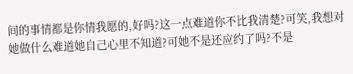间的事情都是你情我愿的,好吗?这一点难道你不比我清楚?可笑,我想对她做什么难道她自己心里不知道?可她不是还应约了吗?不是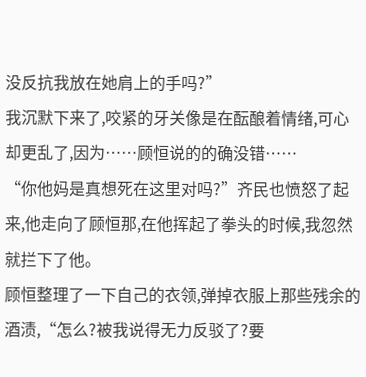没反抗我放在她肩上的手吗?”
我沉默下来了,咬紧的牙关像是在酝酿着情绪,可心却更乱了,因为……顾恒说的的确没错……
“你他妈是真想死在这里对吗?”齐民也愤怒了起来,他走向了顾恒那,在他挥起了拳头的时候,我忽然就拦下了他。
顾恒整理了一下自己的衣领,弹掉衣服上那些残余的酒渍,“怎么?被我说得无力反驳了?要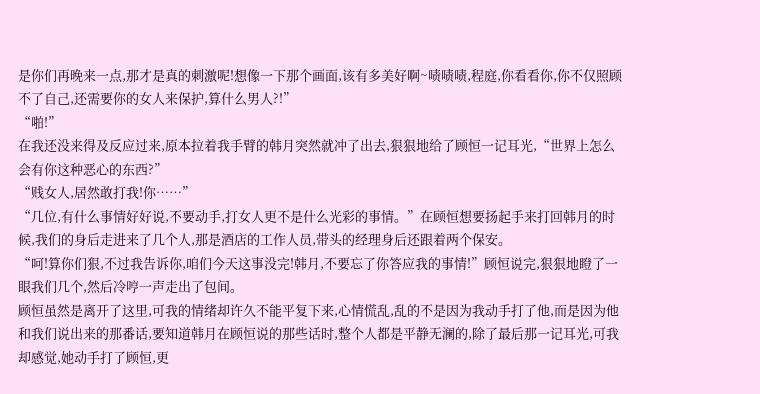是你们再晚来一点,那才是真的刺激呢!想像一下那个画面,该有多美好啊~啧啧啧,程庭,你看看你,你不仅照顾不了自己,还需要你的女人来保护,算什么男人?!”
“啪!”
在我还没来得及反应过来,原本拉着我手臂的韩月突然就冲了出去,狠狠地给了顾恒一记耳光,“世界上怎么会有你这种恶心的东西?”
“贱女人,居然敢打我!你……”
“几位,有什么事情好好说,不要动手,打女人更不是什么光彩的事情。”在顾恒想要扬起手来打回韩月的时候,我们的身后走进来了几个人,那是酒店的工作人员,带头的经理身后还跟着两个保安。
“呵!算你们狠,不过我告诉你,咱们今天这事没完!韩月,不要忘了你答应我的事情!”顾恒说完,狠狠地瞪了一眼我们几个,然后冷哼一声走出了包间。
顾恒虽然是离开了这里,可我的情绪却许久不能平复下来,心情慌乱,乱的不是因为我动手打了他,而是因为他和我们说出来的那番话,要知道韩月在顾恒说的那些话时,整个人都是平静无澜的,除了最后那一记耳光,可我却感觉,她动手打了顾恒,更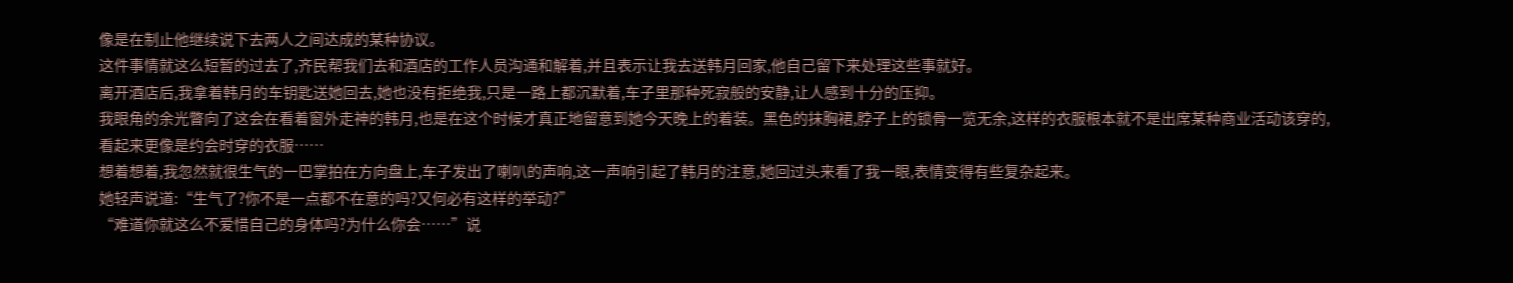像是在制止他继续说下去两人之间达成的某种协议。
这件事情就这么短暂的过去了,齐民帮我们去和酒店的工作人员沟通和解着,并且表示让我去送韩月回家,他自己留下来处理这些事就好。
离开酒店后,我拿着韩月的车钥匙送她回去,她也没有拒绝我,只是一路上都沉默着,车子里那种死寂般的安静,让人感到十分的压抑。
我眼角的余光瞥向了这会在看着窗外走神的韩月,也是在这个时候才真正地留意到她今天晚上的着装。黑色的抹胸裙,脖子上的锁骨一览无余,这样的衣服根本就不是出席某种商业活动该穿的,看起来更像是约会时穿的衣服……
想着想着,我忽然就很生气的一巴掌拍在方向盘上,车子发出了喇叭的声响,这一声响引起了韩月的注意,她回过头来看了我一眼,表情变得有些复杂起来。
她轻声说道:“生气了?你不是一点都不在意的吗?又何必有这样的举动?”
“难道你就这么不爱惜自己的身体吗?为什么你会……”说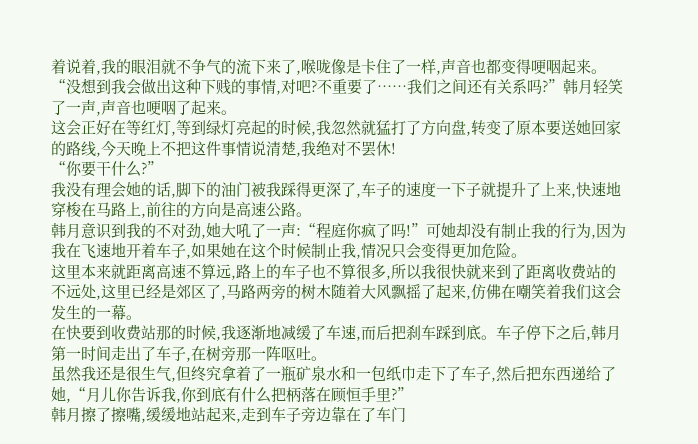着说着,我的眼泪就不争气的流下来了,喉咙像是卡住了一样,声音也都变得哽咽起来。
“没想到我会做出这种下贱的事情,对吧?不重要了……我们之间还有关系吗?”韩月轻笑了一声,声音也哽咽了起来。
这会正好在等红灯,等到绿灯亮起的时候,我忽然就猛打了方向盘,转变了原本要送她回家的路线,今天晚上不把这件事情说清楚,我绝对不罢休!
“你要干什么?”
我没有理会她的话,脚下的油门被我踩得更深了,车子的速度一下子就提升了上来,快速地穿梭在马路上,前往的方向是高速公路。
韩月意识到我的不对劲,她大吼了一声:“程庭你疯了吗!”可她却没有制止我的行为,因为我在飞速地开着车子,如果她在这个时候制止我,情况只会变得更加危险。
这里本来就距离高速不算远,路上的车子也不算很多,所以我很快就来到了距离收费站的不远处,这里已经是郊区了,马路两旁的树木随着大风飘摇了起来,仿佛在嘲笑着我们这会发生的一幕。
在快要到收费站那的时候,我逐渐地减缓了车速,而后把刹车踩到底。车子停下之后,韩月第一时间走出了车子,在树旁那一阵呕吐。
虽然我还是很生气,但终究拿着了一瓶矿泉水和一包纸巾走下了车子,然后把东西递给了她,“月儿你告诉我,你到底有什么把柄落在顾恒手里?”
韩月擦了擦嘴,缓缓地站起来,走到车子旁边靠在了车门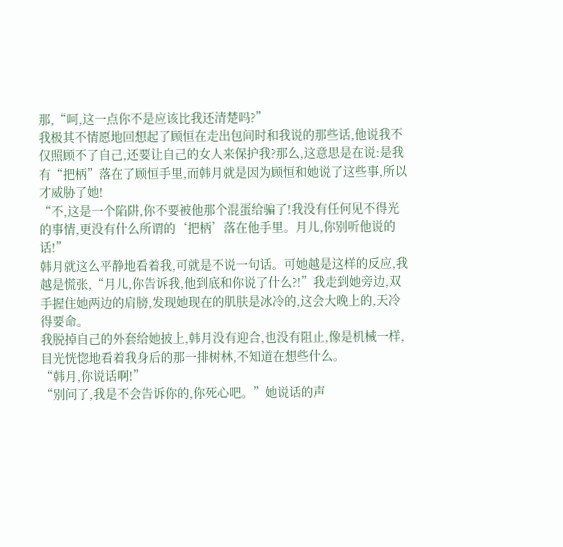那,“呵,这一点你不是应该比我还清楚吗?”
我极其不情愿地回想起了顾恒在走出包间时和我说的那些话,他说我不仅照顾不了自己,还要让自己的女人来保护我?那么,这意思是在说:是我有“把柄”落在了顾恒手里,而韩月就是因为顾恒和她说了这些事,所以才威胁了她!
“不,这是一个陷阱,你不要被他那个混蛋给骗了!我没有任何见不得光的事情,更没有什么所谓的‘把柄’落在他手里。月儿,你别听他说的话!”
韩月就这么平静地看着我,可就是不说一句话。可她越是这样的反应,我越是慌张,“月儿,你告诉我,他到底和你说了什么?!”我走到她旁边,双手握住她两边的肩膀,发现她现在的肌肤是冰冷的,这会大晚上的,天冷得要命。
我脱掉自己的外套给她披上,韩月没有迎合,也没有阻止,像是机械一样,目光恍惚地看着我身后的那一排树林,不知道在想些什么。
“韩月,你说话啊!”
“别问了,我是不会告诉你的,你死心吧。”她说话的声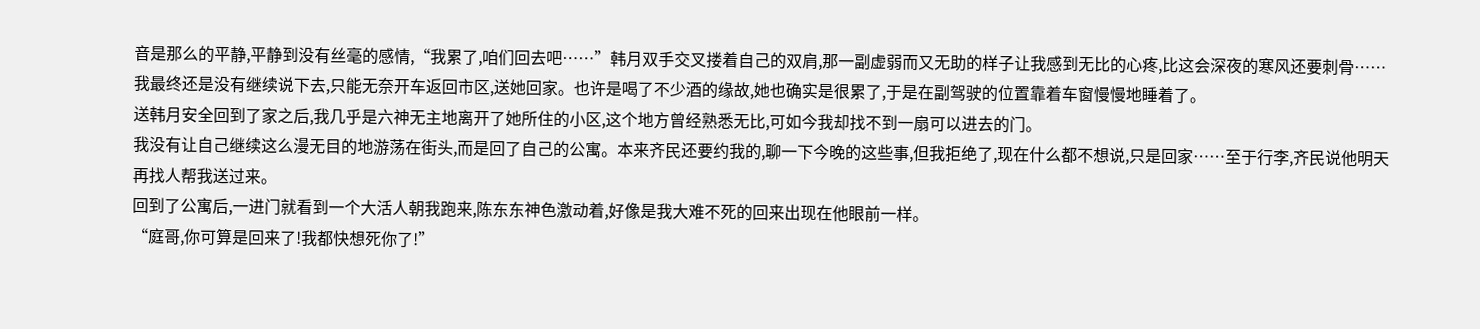音是那么的平静,平静到没有丝毫的感情,“我累了,咱们回去吧……”韩月双手交叉搂着自己的双肩,那一副虚弱而又无助的样子让我感到无比的心疼,比这会深夜的寒风还要刺骨……
我最终还是没有继续说下去,只能无奈开车返回市区,送她回家。也许是喝了不少酒的缘故,她也确实是很累了,于是在副驾驶的位置靠着车窗慢慢地睡着了。
送韩月安全回到了家之后,我几乎是六神无主地离开了她所住的小区,这个地方曾经熟悉无比,可如今我却找不到一扇可以进去的门。
我没有让自己继续这么漫无目的地游荡在街头,而是回了自己的公寓。本来齐民还要约我的,聊一下今晚的这些事,但我拒绝了,现在什么都不想说,只是回家……至于行李,齐民说他明天再找人帮我送过来。
回到了公寓后,一进门就看到一个大活人朝我跑来,陈东东神色激动着,好像是我大难不死的回来出现在他眼前一样。
“庭哥,你可算是回来了!我都快想死你了!”